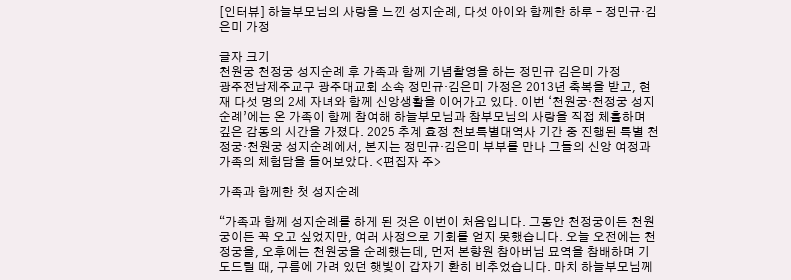[인터뷰] 하늘부모님의 사랑을 느낀 성지순례, 다섯 아이와 함께한 하루 – 정민규·김은미 가정

글자 크기
천원궁 천정궁 성지순례 후 가족과 함께 기념촬영을 하는 정민규 김은미 가정
광주전남제주교구 광주대교회 소속 정민규·김은미 가정은 2013년 축복을 받고, 현재 다섯 명의 2세 자녀와 함께 신앙생활을 이어가고 있다. 이번 ‘천원궁·천정궁 성지순례’에는 온 가족이 함께 참여해 하늘부모님과 참부모님의 사랑을 직접 체휼하며 깊은 감동의 시간을 가졌다. 2025 추계 효정 천보특별대역사 기간 중 진행된 특별 천정궁·천원궁 성지순례에서, 본지는 정민규·김은미 부부를 만나 그들의 신앙 여정과 가족의 체험담을 들어보았다. <편집자 주>

가족과 함께한 첫 성지순례

“가족과 함께 성지순례를 하게 된 것은 이번이 처음입니다. 그동안 천정궁이든 천원궁이든 꼭 오고 싶었지만, 여러 사정으로 기회를 얻지 못했습니다. 오늘 오전에는 천정궁을, 오후에는 천원궁을 순례했는데, 먼저 본향원 참아버님 묘역을 참배하며 기도드릴 때, 구름에 가려 있던 햇빛이 갑자기 환히 비추었습니다. 마치 하늘부모님께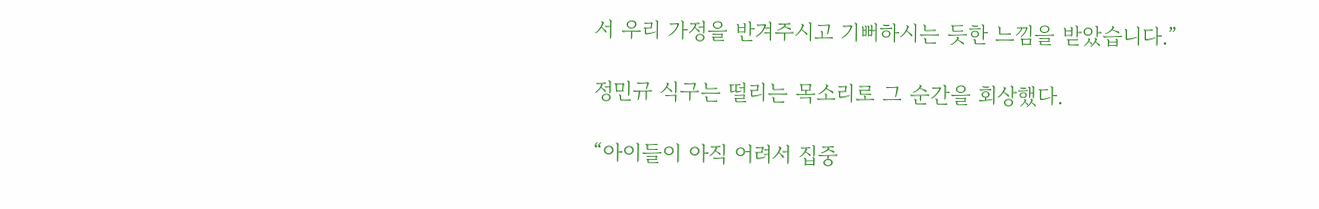서 우리 가정을 반겨주시고 기뻐하시는 듯한 느낌을 받았습니다.”

정민규 식구는 떨리는 목소리로 그 순간을 회상했다.

“아이들이 아직 어려서 집중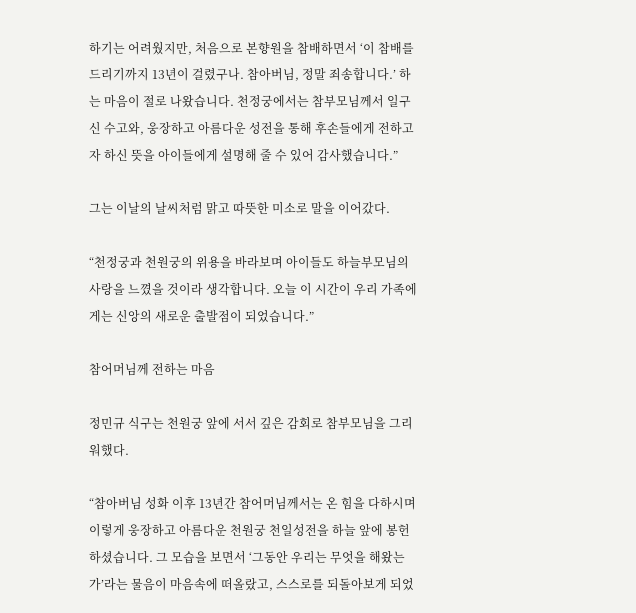하기는 어려웠지만, 처음으로 본향원을 참배하면서 ‘이 참배를 드리기까지 13년이 걸렸구나. 참아버님, 정말 죄송합니다.’ 하는 마음이 절로 나왔습니다. 천정궁에서는 참부모님께서 일구신 수고와, 웅장하고 아름다운 성전을 통해 후손들에게 전하고자 하신 뜻을 아이들에게 설명해 줄 수 있어 감사했습니다.”

그는 이날의 날씨처럼 맑고 따뜻한 미소로 말을 이어갔다.

“천정궁과 천원궁의 위용을 바라보며 아이들도 하늘부모님의 사랑을 느꼈을 것이라 생각합니다. 오늘 이 시간이 우리 가족에게는 신앙의 새로운 출발점이 되었습니다.”

참어머님께 전하는 마음

정민규 식구는 천원궁 앞에 서서 깊은 감회로 참부모님을 그리워했다.

“참아버님 성화 이후 13년간 참어머님께서는 온 힘을 다하시며 이렇게 웅장하고 아름다운 천원궁 천일성전을 하늘 앞에 봉헌하셨습니다. 그 모습을 보면서 ‘그동안 우리는 무엇을 해왔는가’라는 물음이 마음속에 떠올랐고, 스스로를 되돌아보게 되었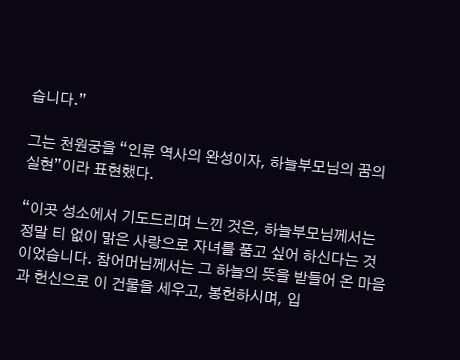습니다.”

그는 천원궁을 “인류 역사의 완성이자, 하늘부모님의 꿈의 실현”이라 표현했다.

“이곳 성소에서 기도드리며 느낀 것은, 하늘부모님께서는 정말 티 없이 맑은 사랑으로 자녀를 품고 싶어 하신다는 것이었습니다. 참어머님께서는 그 하늘의 뜻을 받들어 온 마음과 헌신으로 이 건물을 세우고, 봉헌하시며, 입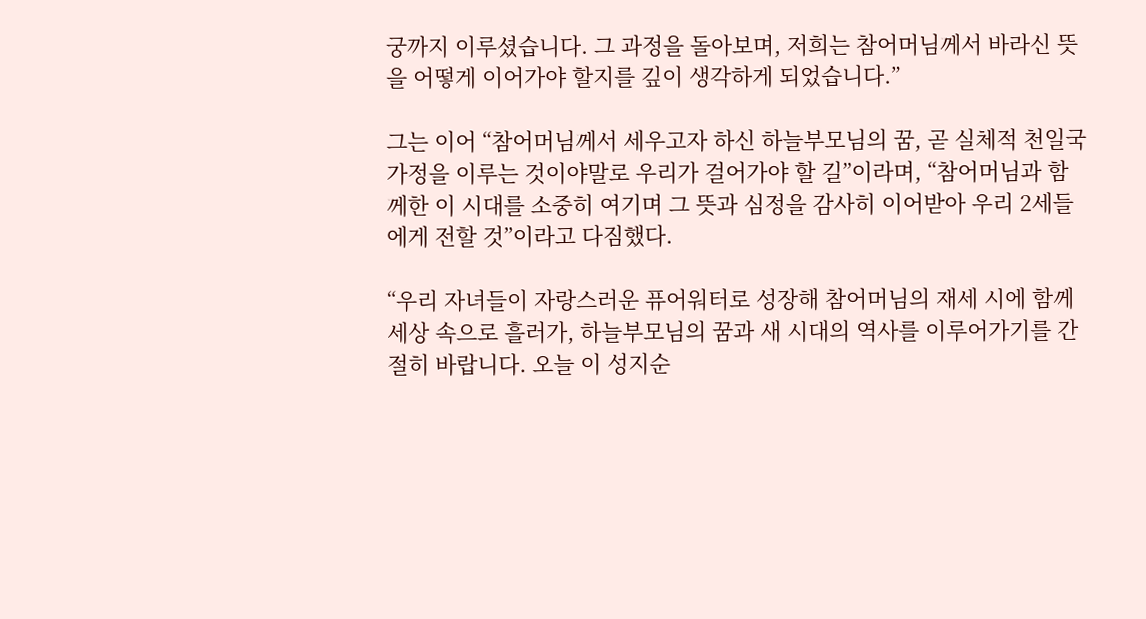궁까지 이루셨습니다. 그 과정을 돌아보며, 저희는 참어머님께서 바라신 뜻을 어떻게 이어가야 할지를 깊이 생각하게 되었습니다.”

그는 이어 “참어머님께서 세우고자 하신 하늘부모님의 꿈, 곧 실체적 천일국 가정을 이루는 것이야말로 우리가 걸어가야 할 길”이라며, “참어머님과 함께한 이 시대를 소중히 여기며 그 뜻과 심정을 감사히 이어받아 우리 2세들에게 전할 것”이라고 다짐했다.

“우리 자녀들이 자랑스러운 퓨어워터로 성장해 참어머님의 재세 시에 함께 세상 속으로 흘러가, 하늘부모님의 꿈과 새 시대의 역사를 이루어가기를 간절히 바랍니다. 오늘 이 성지순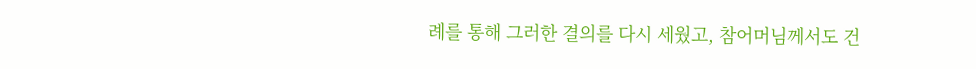례를 통해 그러한 결의를 다시 세웠고, 참어머님께서도 건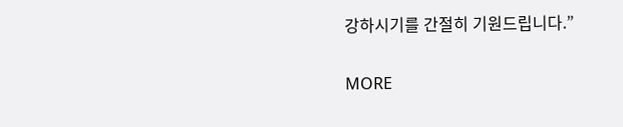강하시기를 간절히 기원드립니다.”

MORE